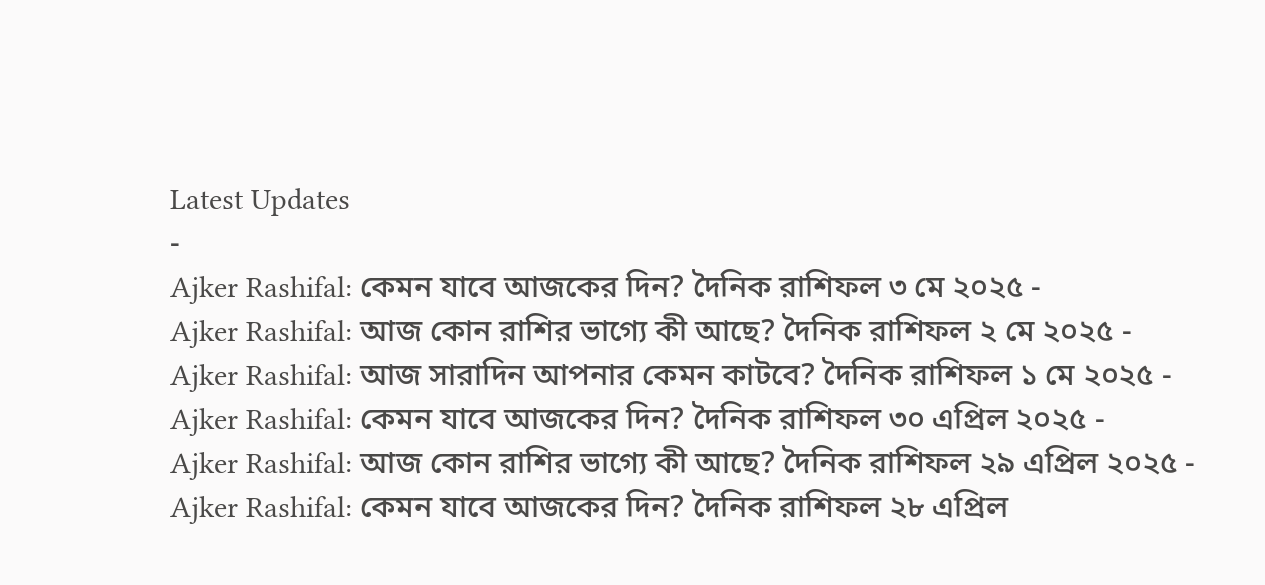Latest Updates
-
Ajker Rashifal: কেমন যাবে আজকের দিন? দৈনিক রাশিফল ৩ মে ২০২৫ -
Ajker Rashifal: আজ কোন রাশির ভাগ্যে কী আছে? দৈনিক রাশিফল ২ মে ২০২৫ -
Ajker Rashifal: আজ সারাদিন আপনার কেমন কাটবে? দৈনিক রাশিফল ১ মে ২০২৫ -
Ajker Rashifal: কেমন যাবে আজকের দিন? দৈনিক রাশিফল ৩০ এপ্রিল ২০২৫ -
Ajker Rashifal: আজ কোন রাশির ভাগ্যে কী আছে? দৈনিক রাশিফল ২৯ এপ্রিল ২০২৫ -
Ajker Rashifal: কেমন যাবে আজকের দিন? দৈনিক রাশিফল ২৮ এপ্রিল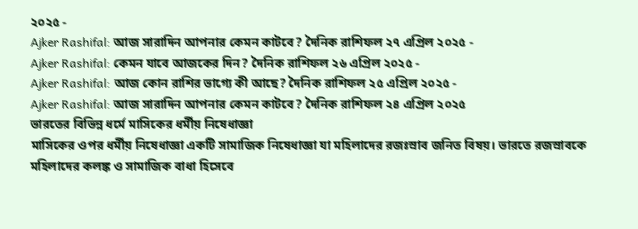২০২৫ -
Ajker Rashifal: আজ সারাদিন আপনার কেমন কাটবে? দৈনিক রাশিফল ২৭ এপ্রিল ২০২৫ -
Ajker Rashifal: কেমন যাবে আজকের দিন? দৈনিক রাশিফল ২৬ এপ্রিল ২০২৫ -
Ajker Rashifal: আজ কোন রাশির ভাগ্যে কী আছে? দৈনিক রাশিফল ২৫ এপ্রিল ২০২৫ -
Ajker Rashifal: আজ সারাদিন আপনার কেমন কাটবে? দৈনিক রাশিফল ২৪ এপ্রিল ২০২৫
ভারতের বিভিন্ন ধর্মে মাসিকের ধর্মীয় নিষেধাজ্ঞা
মাসিকের ওপর ধর্মীয় নিষেধাজ্ঞা একটি সামাজিক নিষেধাজ্ঞা যা মহিলাদের রজঃস্রাব জনিত বিষয়। ভারতে রজস্রাবকে মহিলাদের কলঙ্ক ও সামাজিক বাধা হিসেবে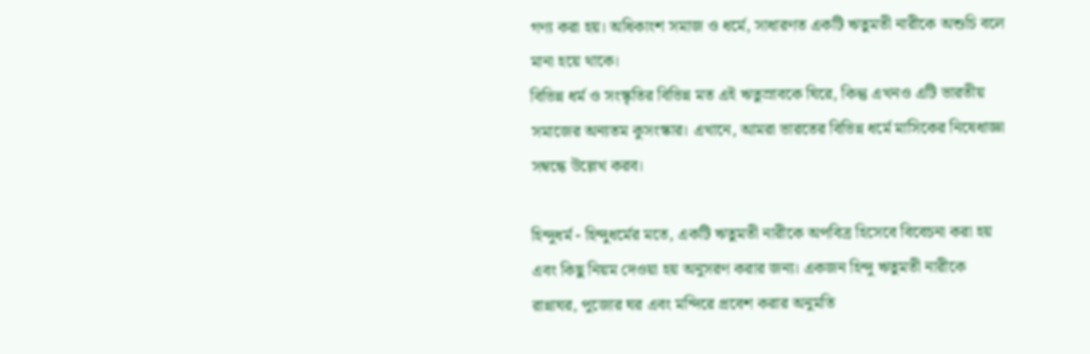গণ্য করা হয়। অধিকাংশ সমাজ ও ধর্মে, সাধারণত একটি ঋতুমতী নারীকে অশুচি বলে মানা হয়ে থাকে।
বিভিন্ন ধর্ম ও সংস্কৃতির বিভিন্ন মত এই ঋতুস্রাবকে ঘিরে, কিন্তু এখনও এটি ভারতীয় সমাজের অন্যতম কুসংস্কার। এখানে, আমরা ভারতের বিভিন্ন ধর্মে মাসিকের নিষেধাজ্ঞা সম্বন্ধে উল্লেখ করব।

হিন্দুধর্ম - হিন্দুধর্মের মতে, একটি ঋতুমতী নারীকে অপবিত্র হিসেবে বিবেচনা করা হয় এবং কিছু নিয়ম দেওয়া হয় অনুসরণ করার জন্য। একজন হিন্দু ঋতুমতী নারীকে রান্নাঘর, পুজোর ঘর এবং মন্দিরে প্রবেশ করার অনুমতি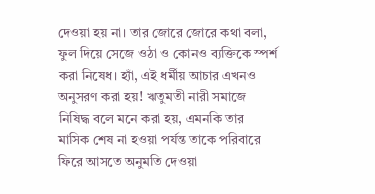দেওয়া হয় না। তার জোরে জোরে কথা বলা, ফুল দিয়ে সেজে ওঠা ও কোনও ব্যক্তিকে স্পর্শ করা নিষেধ। হ্যাঁ, এই ধর্মীয় আচার এখনও অনুসরণ করা হয়! ঋতুমতী নারী সমাজে নিষিদ্ধ বলে মনে করা হয়, এমনকি তার মাসিক শেষ না হওয়া পর্যন্ত তাকে পরিবারে ফিরে আসতে অনুমতি দেওয়া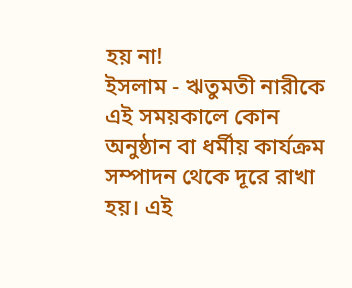হয় না!
ইসলাম - ঋতুমতী নারীকে এই সময়কালে কোন অনুষ্ঠান বা ধর্মীয় কার্যক্রম সম্পাদন থেকে দূরে রাখা হয়। এই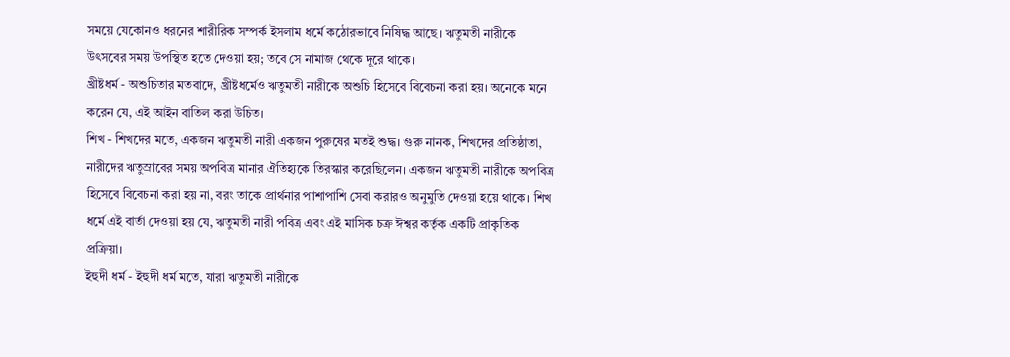সময়ে যেকোনও ধরনের শারীরিক সম্পর্ক ইসলাম ধর্মে কঠোরভাবে নিষিদ্ধ আছে। ঋতুমতী নারীকে উৎসবের সময় উপস্থিত হতে দেওয়া হয়; তবে সে নামাজ থেকে দূরে থাকে।
খ্রীষ্টধর্ম - অশুচিতার মতবাদে, খ্রীষ্টধর্মেও ঋতুমতী নারীকে অশুচি হিসেবে বিবেচনা করা হয়। অনেকে মনে করেন যে, এই আইন বাতিল করা উচিত।
শিখ - শিখদের মতে, একজন ঋতুমতী নারী একজন পুরুষের মতই শুদ্ধ। গুরু নানক, শিখদের প্রতিষ্ঠাতা, নারীদের ঋতুস্রাবের সময় অপবিত্র মানার ঐতিহ্যকে তিরস্কার করেছিলেন। একজন ঋতুমতী নারীকে অপবিত্র হিসেবে বিবেচনা করা হয় না, বরং তাকে প্রার্থনার পাশাপাশি সেবা করারও অনুমুতি দেওয়া হয়ে থাকে। শিখ ধর্মে এই বার্তা দেওয়া হয় যে, ঋতুমতী নারী পবিত্র এবং এই মাসিক চক্র ঈশ্বর কর্তৃক একটি প্রাকৃতিক প্রক্রিয়া।
ইহুদী ধর্ম - ইহুদী ধর্ম মতে, যারা ঋতুমতী নারীকে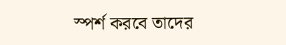স্পর্শ করবে তাদের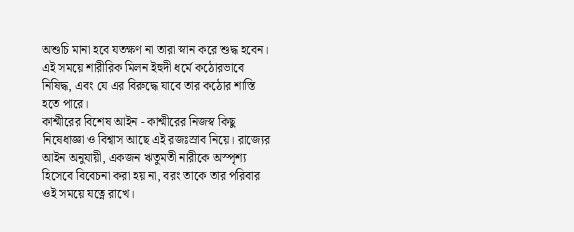অশুচি মানা হবে যতক্ষণ না তারা স্নান করে শুদ্ধ হবেন। এই সময়ে শারীরিক মিলন ইহুদী ধর্মে কঠোরভাবে নিষিদ্ধ, এবং যে এর বিরুদ্ধে যাবে তার কঠোর শাস্তি হতে পারে।
কাশ্মীরের বিশেষ আইন - কাশ্মীরের নিজস্ব কিছু নিষেধাজ্ঞা ও বিশ্বাস আছে এই রজঃস্রাব নিয়ে। রাজ্যের আইন অনুযায়ী, একজন ঋতুমতী নারীকে অস্পৃশ্য হিসেবে বিবেচনা করা হয় না, বরং তাকে তার পরিবার ওই সময়ে যত্নে রাখে।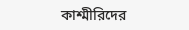কাশ্মীরিদের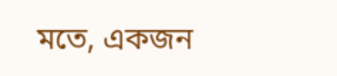মতে, একজন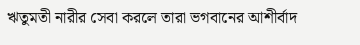ঋতুমতী নারীর সেবা করলে তারা ভগবানের আশীর্বাদ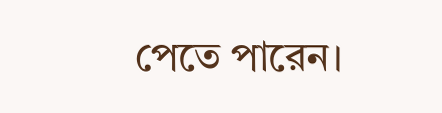পেতে পারেন।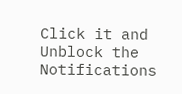Click it and Unblock the Notifications